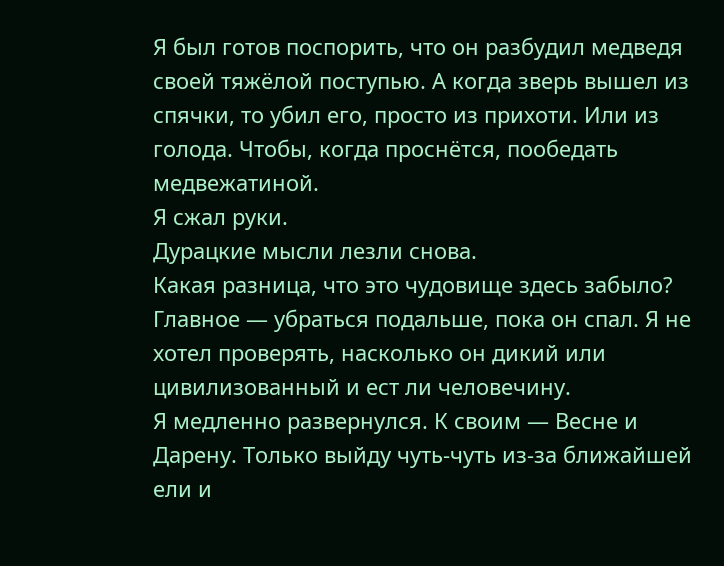Я был готов поспорить, что он разбудил медведя своей тяжёлой поступью. А когда зверь вышел из спячки, то убил его, просто из прихоти. Или из голода. Чтобы, когда проснётся, пообедать медвежатиной.
Я сжал руки.
Дурацкие мысли лезли снова.
Какая разница, что это чудовище здесь забыло? Главное — убраться подальше, пока он спал. Я не хотел проверять, насколько он дикий или цивилизованный и ест ли человечину.
Я медленно развернулся. К своим — Весне и Дарену. Только выйду чуть-чуть из-за ближайшей ели и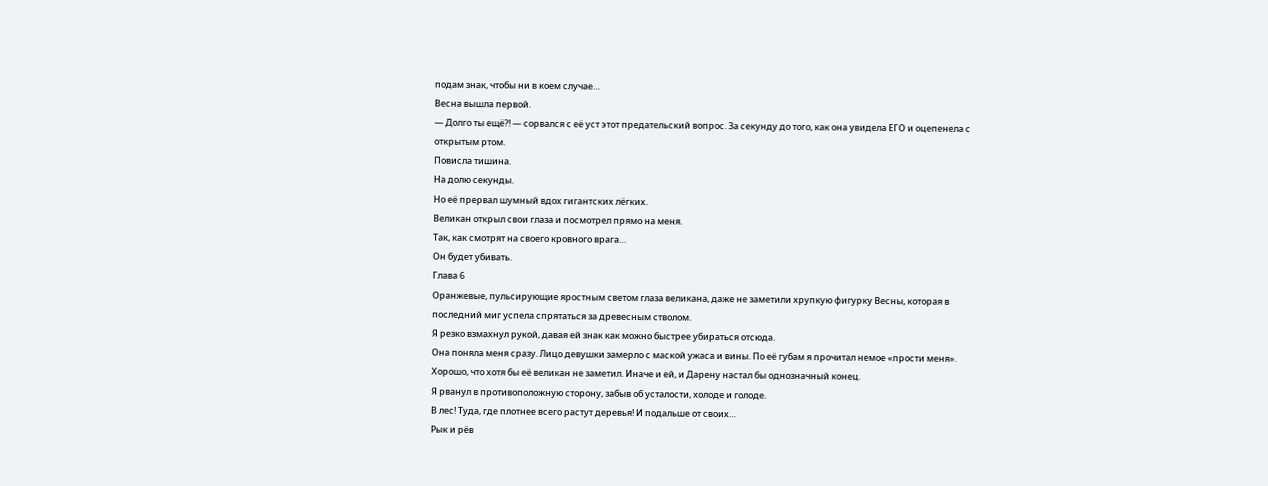подам знак, чтобы ни в коем случае…
Весна вышла первой.
— Долго ты ещё?! — сорвался с её уст этот предательский вопрос. За секунду до того, как она увидела ЕГО и оцепенела с открытым ртом.
Повисла тишина.
На долю секунды.
Но её прервал шумный вдох гигантских лёгких.
Великан открыл свои глаза и посмотрел прямо на меня.
Так, как смотрят на своего кровного врага…
Он будет убивать.
Глава 6
Оранжевые, пульсирующие яростным светом глаза великана, даже не заметили хрупкую фигурку Весны, которая в последний миг успела спрятаться за древесным стволом.
Я резко взмахнул рукой, давая ей знак как можно быстрее убираться отсюда.
Она поняла меня сразу. Лицо девушки замерло с маской ужаса и вины. По её губам я прочитал немое «прости меня».
Хорошо, что хотя бы её великан не заметил. Иначе и ей, и Дарену настал бы однозначный конец.
Я рванул в противоположную сторону, забыв об усталости, холоде и голоде.
В лес! Туда, где плотнее всего растут деревья! И подальше от своих…
Рык и рёв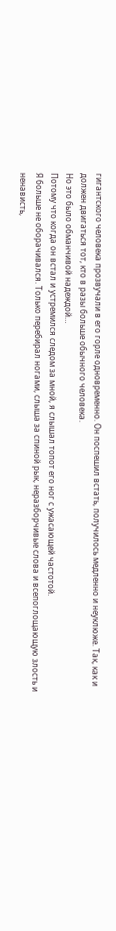гигантского человека прозвучали в его горле одновременно. Он поспешил встать, получилось медленно и неуклюже. Так, как и должен двигаться тот, кто в разы больше обычного человека.
Но это было обманчивой надеждой…
Потому что когда он встал и устремился следом за мной, я слышал топот его ног с ужасающей частотой.
Я больше не оборачивался. Только перебирал ногами, слыша за спиной рык, неразборчивые слова и всепоглощающую злость и ненависть,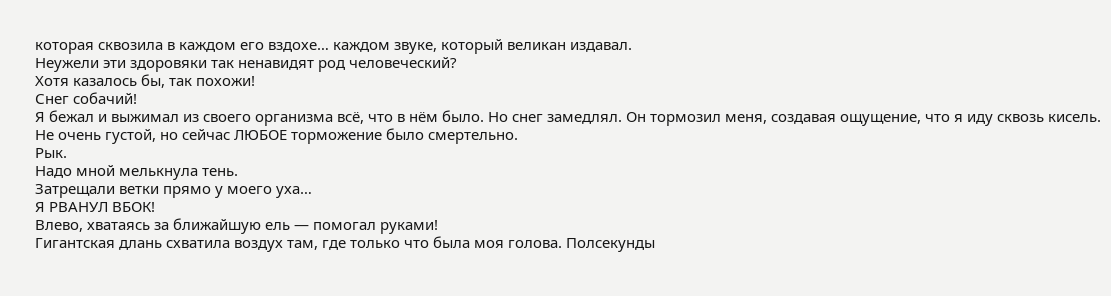которая сквозила в каждом его вздохе… каждом звуке, который великан издавал.
Неужели эти здоровяки так ненавидят род человеческий?
Хотя казалось бы, так похожи!
Снег собачий!
Я бежал и выжимал из своего организма всё, что в нём было. Но снег замедлял. Он тормозил меня, создавая ощущение, что я иду сквозь кисель. Не очень густой, но сейчас ЛЮБОЕ торможение было смертельно.
Рык.
Надо мной мелькнула тень.
Затрещали ветки прямо у моего уха…
Я РВАНУЛ ВБОК!
Влево, хватаясь за ближайшую ель — помогал руками!
Гигантская длань схватила воздух там, где только что была моя голова. Полсекунды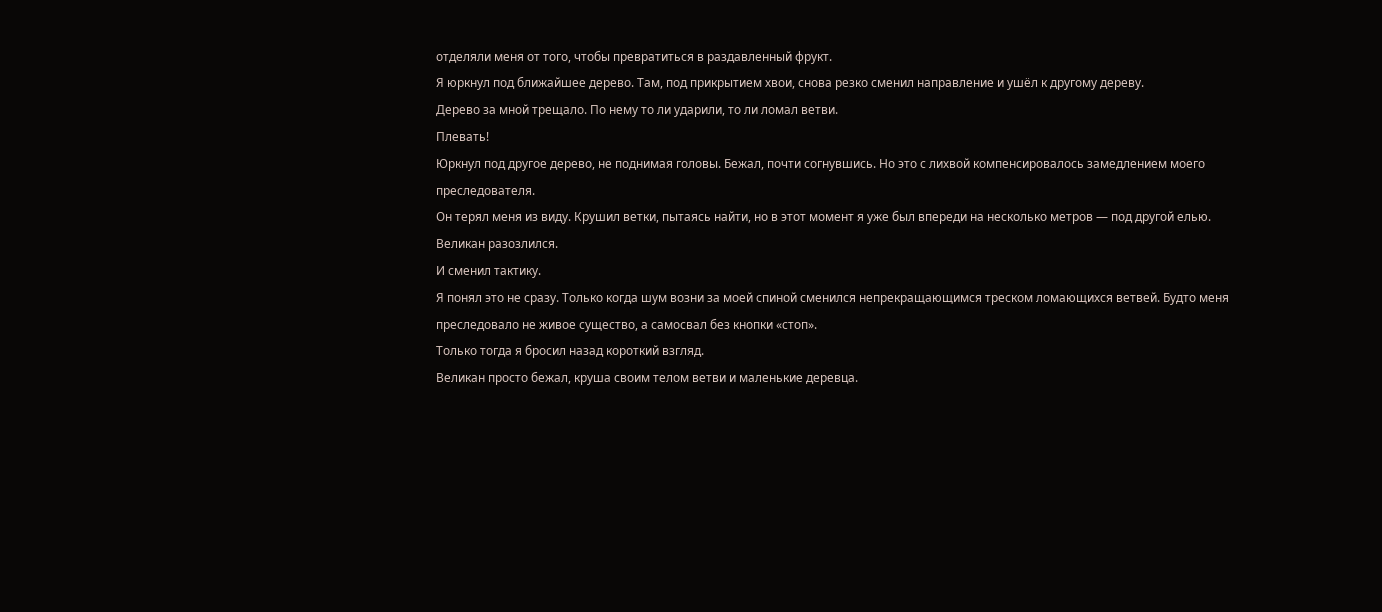отделяли меня от того, чтобы превратиться в раздавленный фрукт.
Я юркнул под ближайшее дерево. Там, под прикрытием хвои, снова резко сменил направление и ушёл к другому дереву.
Дерево за мной трещало. По нему то ли ударили, то ли ломал ветви.
Плевать!
Юркнул под другое дерево, не поднимая головы. Бежал, почти согнувшись. Но это с лихвой компенсировалось замедлением моего преследователя.
Он терял меня из виду. Крушил ветки, пытаясь найти, но в этот момент я уже был впереди на несколько метров — под другой елью.
Великан разозлился.
И сменил тактику.
Я понял это не сразу. Только когда шум возни за моей спиной сменился непрекращающимся треском ломающихся ветвей. Будто меня преследовало не живое существо, а самосвал без кнопки «стоп».
Только тогда я бросил назад короткий взгляд.
Великан просто бежал, круша своим телом ветви и маленькие деревца.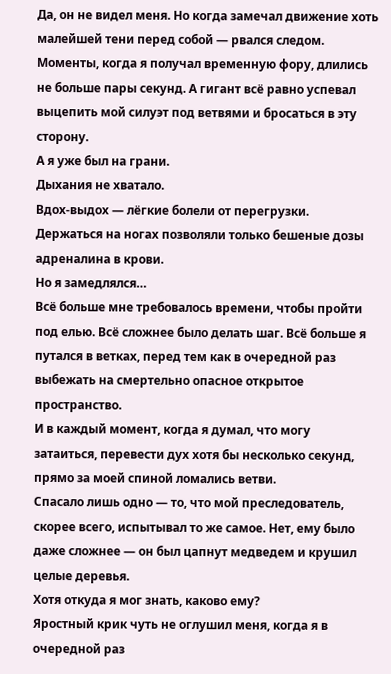Да, он не видел меня. Но когда замечал движение хоть малейшей тени перед собой — рвался следом.
Моменты, когда я получал временную фору, длились не больше пары секунд. А гигант всё равно успевал выцепить мой силуэт под ветвями и бросаться в эту сторону.
А я уже был на грани.
Дыхания не хватало.
Вдох-выдох — лёгкие болели от перегрузки.
Держаться на ногах позволяли только бешеные дозы адреналина в крови.
Но я замедлялся…
Всё больше мне требовалось времени, чтобы пройти под елью. Всё сложнее было делать шаг. Всё больше я путался в ветках, перед тем как в очередной раз выбежать на смертельно опасное открытое пространство.
И в каждый момент, когда я думал, что могу затаиться, перевести дух хотя бы несколько секунд, прямо за моей спиной ломались ветви.
Спасало лишь одно — то, что мой преследователь, скорее всего, испытывал то же самое. Нет, ему было даже сложнее — он был цапнут медведем и крушил целые деревья.
Хотя откуда я мог знать, каково ему?
Яростный крик чуть не оглушил меня, когда я в очередной раз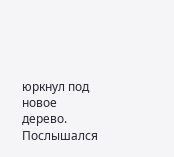юркнул под новое дерево. Послышался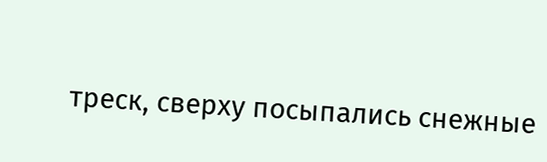треск, сверху посыпались снежные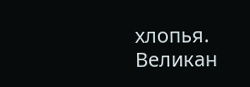хлопья.
Великан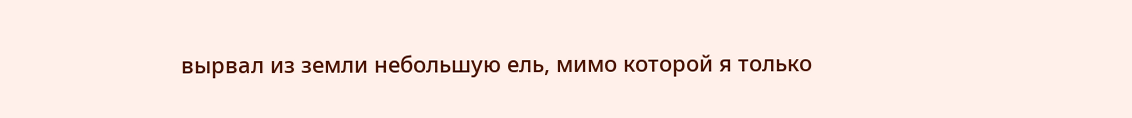вырвал из земли небольшую ель, мимо которой я только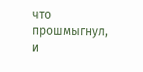что прошмыгнул, и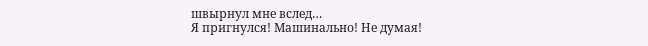швырнул мне вслед…
Я пригнулся! Машинально! Не думая!